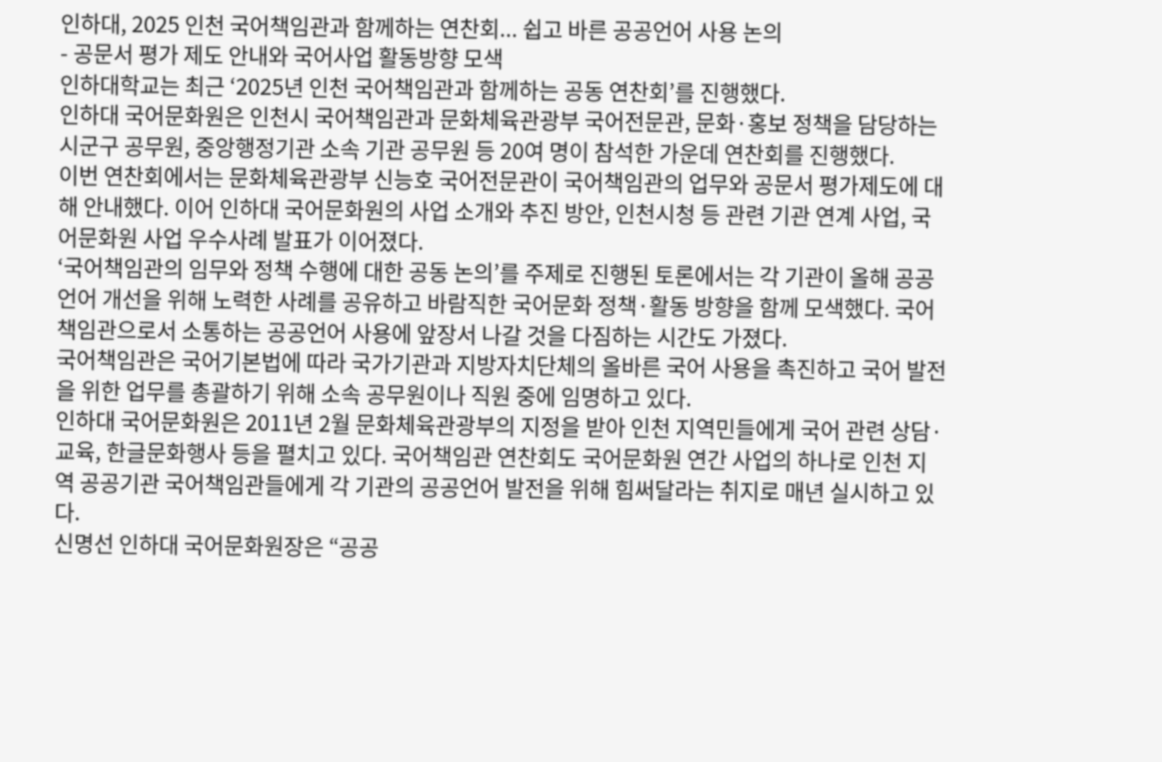인하대, 2025 인천 국어책임관과 함께하는 연찬회... 쉽고 바른 공공언어 사용 논의
- 공문서 평가 제도 안내와 국어사업 활동방향 모색
인하대학교는 최근 ‘2025년 인천 국어책임관과 함께하는 공동 연찬회’를 진행했다.
인하대 국어문화원은 인천시 국어책임관과 문화체육관광부 국어전문관, 문화·홍보 정책을 담당하는 시군구 공무원, 중앙행정기관 소속 기관 공무원 등 20여 명이 참석한 가운데 연찬회를 진행했다.
이번 연찬회에서는 문화체육관광부 신능호 국어전문관이 국어책임관의 업무와 공문서 평가제도에 대해 안내했다. 이어 인하대 국어문화원의 사업 소개와 추진 방안, 인천시청 등 관련 기관 연계 사업, 국어문화원 사업 우수사례 발표가 이어졌다.
‘국어책임관의 임무와 정책 수행에 대한 공동 논의’를 주제로 진행된 토론에서는 각 기관이 올해 공공언어 개선을 위해 노력한 사례를 공유하고 바람직한 국어문화 정책·활동 방향을 함께 모색했다. 국어책임관으로서 소통하는 공공언어 사용에 앞장서 나갈 것을 다짐하는 시간도 가졌다.
국어책임관은 국어기본법에 따라 국가기관과 지방자치단체의 올바른 국어 사용을 촉진하고 국어 발전을 위한 업무를 총괄하기 위해 소속 공무원이나 직원 중에 임명하고 있다.
인하대 국어문화원은 2011년 2월 문화체육관광부의 지정을 받아 인천 지역민들에게 국어 관련 상담·교육, 한글문화행사 등을 펼치고 있다. 국어책임관 연찬회도 국어문화원 연간 사업의 하나로 인천 지역 공공기관 국어책임관들에게 각 기관의 공공언어 발전을 위해 힘써달라는 취지로 매년 실시하고 있다.
신명선 인하대 국어문화원장은 “공공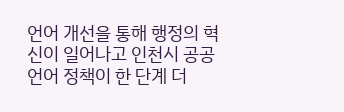언어 개선을 통해 행정의 혁신이 일어나고 인천시 공공언어 정책이 한 단계 더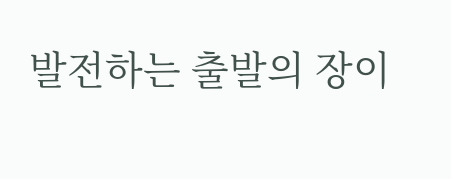발전하는 출발의 장이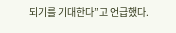되기를 기대한다”고 언급했다.